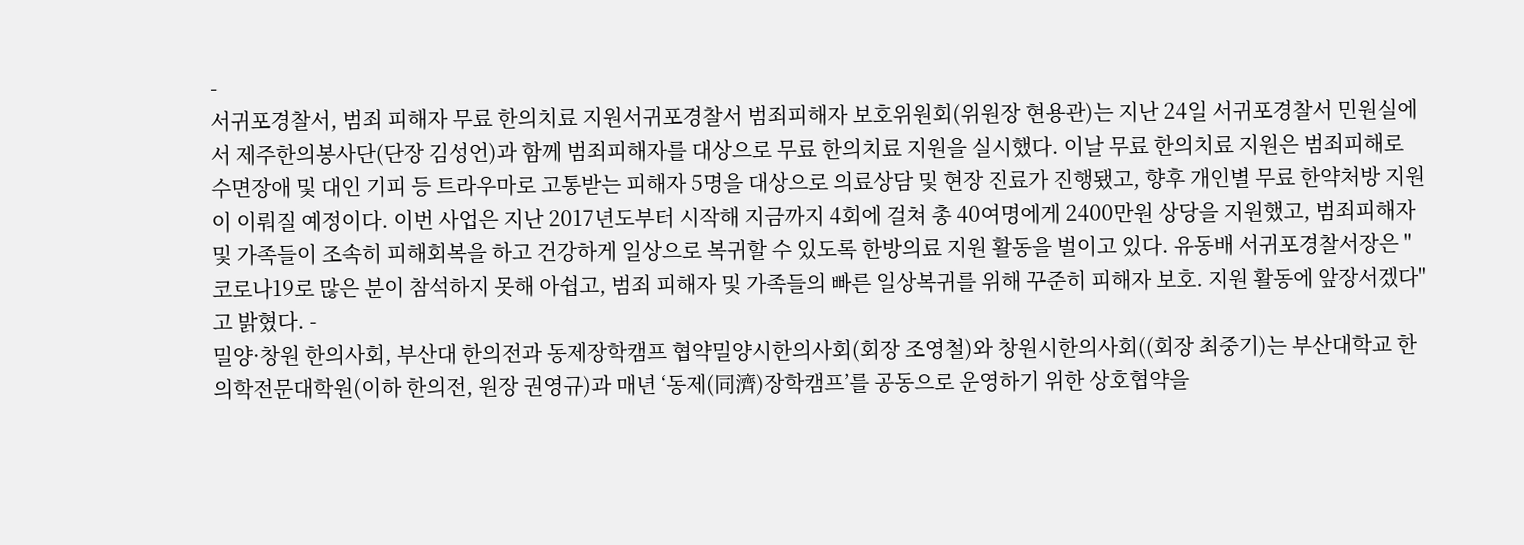-
서귀포경찰서, 범죄 피해자 무료 한의치료 지원서귀포경찰서 범죄피해자 보호위원회(위원장 현용관)는 지난 24일 서귀포경찰서 민원실에서 제주한의봉사단(단장 김성언)과 함께 범죄피해자를 대상으로 무료 한의치료 지원을 실시했다. 이날 무료 한의치료 지원은 범죄피해로 수면장애 및 대인 기피 등 트라우마로 고통받는 피해자 5명을 대상으로 의료상담 및 현장 진료가 진행됐고, 향후 개인별 무료 한약처방 지원이 이뤄질 예정이다. 이번 사업은 지난 2017년도부터 시작해 지금까지 4회에 걸쳐 총 40여명에게 2400만원 상당을 지원했고, 범죄피해자 및 가족들이 조속히 피해회복을 하고 건강하게 일상으로 복귀할 수 있도록 한방의료 지원 활동을 벌이고 있다. 유동배 서귀포경찰서장은 "코로나19로 많은 분이 참석하지 못해 아쉽고, 범죄 피해자 및 가족들의 빠른 일상복귀를 위해 꾸준히 피해자 보호. 지원 활동에 앞장서겠다"고 밝혔다. -
밀양·창원 한의사회, 부산대 한의전과 동제장학캠프 협약밀양시한의사회(회장 조영철)와 창원시한의사회((회장 최중기)는 부산대학교 한의학전문대학원(이하 한의전, 원장 권영규)과 매년 ‘동제(同濟)장학캠프’를 공동으로 운영하기 위한 상호협약을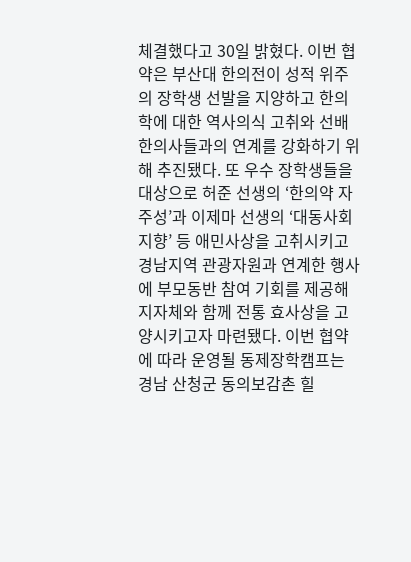체결했다고 30일 밝혔다. 이번 협약은 부산대 한의전이 성적 위주의 장학생 선발을 지양하고 한의학에 대한 역사의식 고취와 선배 한의사들과의 연계를 강화하기 위해 추진됐다. 또 우수 장학생들을 대상으로 허준 선생의 ‘한의약 자주성’과 이제마 선생의 ‘대동사회 지향’ 등 애민사상을 고취시키고 경남지역 관광자원과 연계한 행사에 부모동반 참여 기회를 제공해 지자체와 함께 전통 효사상을 고양시키고자 마련됐다. 이번 협약에 따라 운영될 동제장학캠프는 경남 산청군 동의보감촌 힐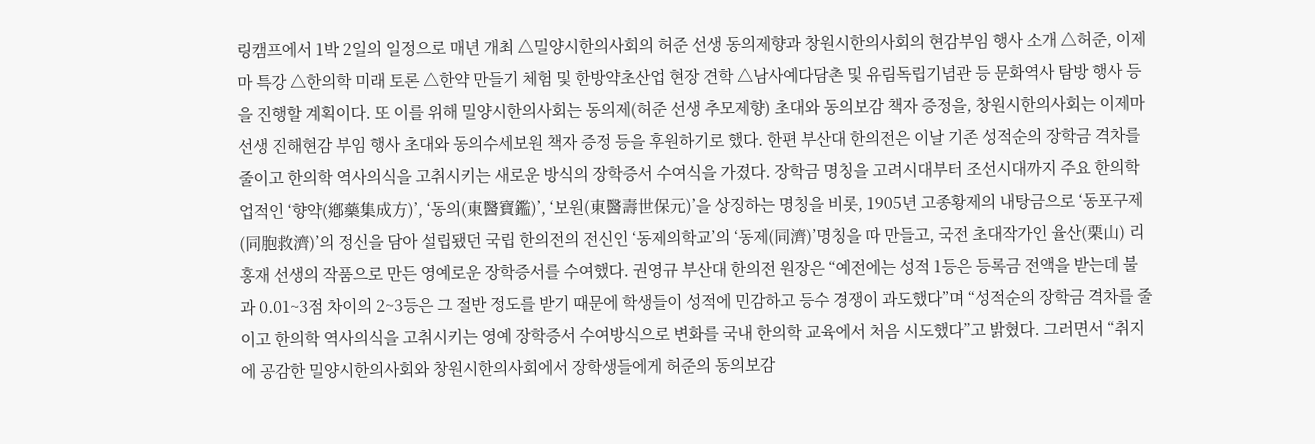링캠프에서 1박 2일의 일정으로 매년 개최 △밀양시한의사회의 허준 선생 동의제향과 창원시한의사회의 현감부임 행사 소개 △허준, 이제마 특강 △한의학 미래 토론 △한약 만들기 체험 및 한방약초산업 현장 견학 △남사예다담촌 및 유림독립기념관 등 문화역사 탐방 행사 등을 진행할 계획이다. 또 이를 위해 밀양시한의사회는 동의제(허준 선생 추모제향) 초대와 동의보감 책자 증정을, 창원시한의사회는 이제마 선생 진해현감 부임 행사 초대와 동의수세보원 책자 증정 등을 후원하기로 했다. 한편 부산대 한의전은 이날 기존 성적순의 장학금 격차를 줄이고 한의학 역사의식을 고취시키는 새로운 방식의 장학증서 수여식을 가졌다. 장학금 명칭을 고려시대부터 조선시대까지 주요 한의학 업적인 ‘향약(鄕藥集成方)’, ‘동의(東醫寶鑑)’, ‘보원(東醫壽世保元)’을 상징하는 명칭을 비롯, 1905년 고종황제의 내탕금으로 ‘동포구제(同胞救濟)’의 정신을 담아 설립됐던 국립 한의전의 전신인 ‘동제의학교’의 ‘동제(同濟)’명칭을 따 만들고, 국전 초대작가인 율산(栗山) 리홍재 선생의 작품으로 만든 영예로운 장학증서를 수여했다. 권영규 부산대 한의전 원장은 “예전에는 성적 1등은 등록금 전액을 받는데 불과 0.01~3점 차이의 2~3등은 그 절반 정도를 받기 때문에 학생들이 성적에 민감하고 등수 경쟁이 과도했다”며 “성적순의 장학금 격차를 줄이고 한의학 역사의식을 고취시키는 영예 장학증서 수여방식으로 변화를 국내 한의학 교육에서 처음 시도했다”고 밝혔다. 그러면서 “취지에 공감한 밀양시한의사회와 창원시한의사회에서 장학생들에게 허준의 동의보감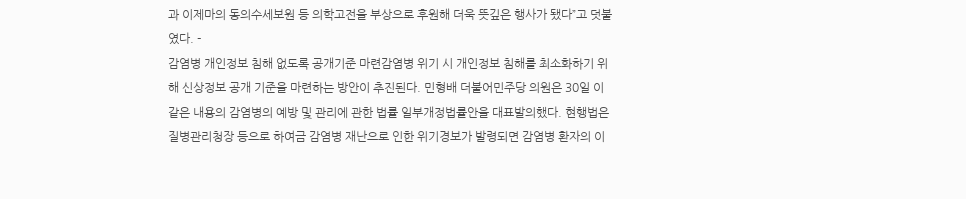과 이제마의 동의수세보원 등 의학고전을 부상으로 후원해 더욱 뜻깊은 행사가 됐다”고 덧붙였다. -
감염병 개인정보 침해 없도록 공개기준 마련감염병 위기 시 개인정보 침해를 최소화하기 위해 신상정보 공개 기준을 마련하는 방안이 추진된다. 민형배 더불어민주당 의원은 30일 이같은 내용의 감염병의 예방 및 관리에 관한 법률 일부개정법률안을 대표발의했다. 현행법은 질병관리청장 등으로 하여금 감염병 재난으로 인한 위기경보가 발령되면 감염병 환자의 이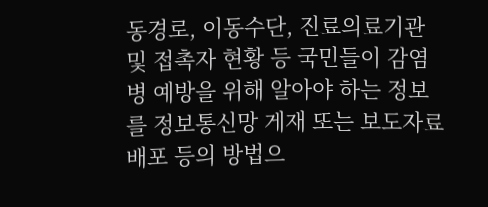동경로, 이동수단, 진료의료기관 및 접촉자 현황 등 국민들이 감염병 예방을 위해 알아야 하는 정보를 정보통신망 게재 또는 보도자료 배포 등의 방법으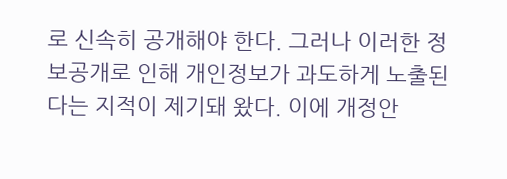로 신속히 공개해야 한다. 그러나 이러한 정보공개로 인해 개인정보가 과도하게 노출된다는 지적이 제기돼 왔다. 이에 개정안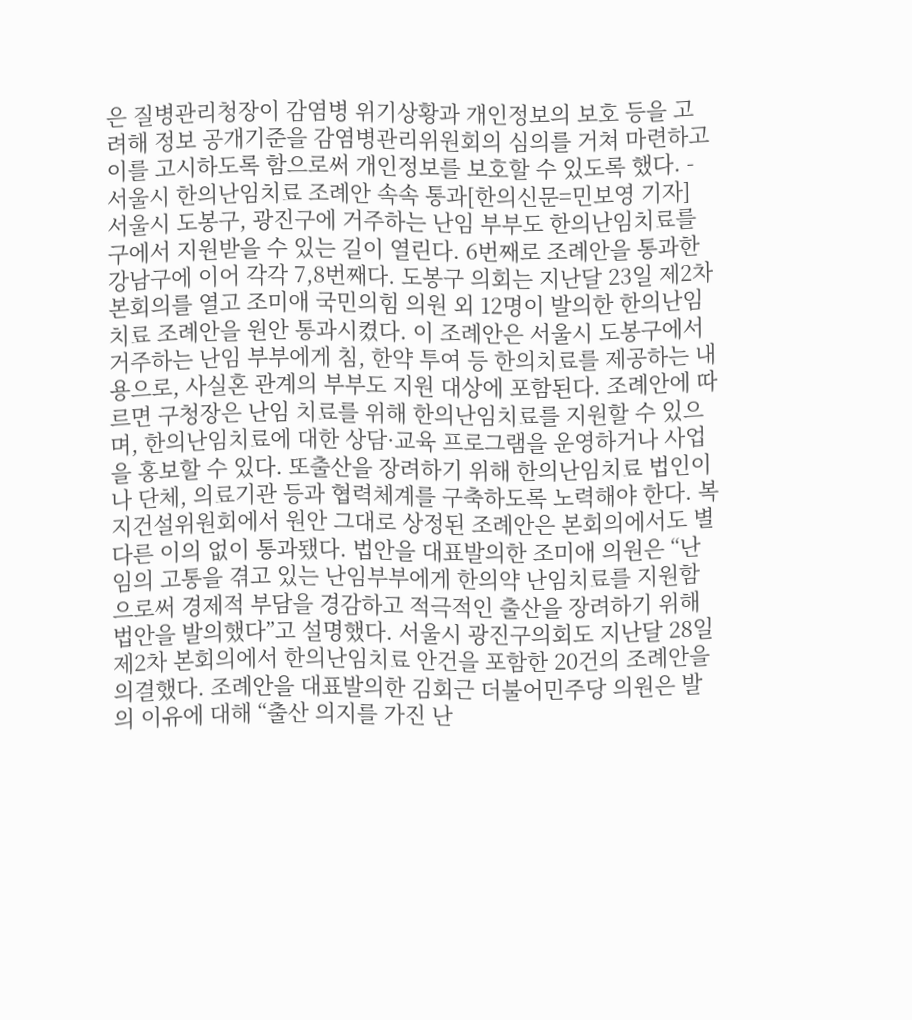은 질병관리청장이 감염병 위기상황과 개인정보의 보호 등을 고려해 정보 공개기준을 감염병관리위원회의 심의를 거쳐 마련하고 이를 고시하도록 함으로써 개인정보를 보호할 수 있도록 했다. -
서울시 한의난임치료 조례안 속속 통과[한의신문=민보영 기자] 서울시 도봉구, 광진구에 거주하는 난임 부부도 한의난임치료를 구에서 지원받을 수 있는 길이 열린다. 6번째로 조례안을 통과한 강남구에 이어 각각 7,8번째다. 도봉구 의회는 지난달 23일 제2차 본회의를 열고 조미애 국민의힘 의원 외 12명이 발의한 한의난임치료 조례안을 원안 통과시켰다. 이 조례안은 서울시 도봉구에서 거주하는 난임 부부에게 침, 한약 투여 등 한의치료를 제공하는 내용으로, 사실혼 관계의 부부도 지원 대상에 포함된다. 조례안에 따르면 구청장은 난임 치료를 위해 한의난임치료를 지원할 수 있으며, 한의난임치료에 대한 상담·교육 프로그램을 운영하거나 사업을 홍보할 수 있다. 또출산을 장려하기 위해 한의난임치료 법인이나 단체, 의료기관 등과 협력체계를 구축하도록 노력해야 한다. 복지건설위원회에서 원안 그대로 상정된 조례안은 본회의에서도 별다른 이의 없이 통과됐다. 법안을 대표발의한 조미애 의원은 “난임의 고통을 겪고 있는 난임부부에게 한의약 난임치료를 지원함으로써 경제적 부담을 경감하고 적극적인 출산을 장려하기 위해 법안을 발의했다”고 설명했다. 서울시 광진구의회도 지난달 28일 제2차 본회의에서 한의난임치료 안건을 포함한 20건의 조례안을 의결했다. 조례안을 대표발의한 김회근 더불어민주당 의원은 발의 이유에 대해 “출산 의지를 가진 난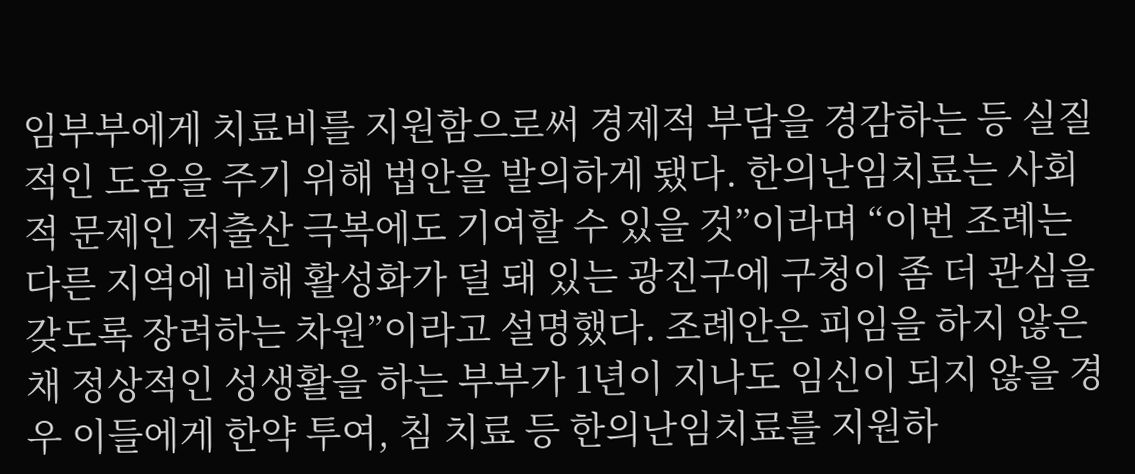임부부에게 치료비를 지원함으로써 경제적 부담을 경감하는 등 실질적인 도움을 주기 위해 법안을 발의하게 됐다. 한의난임치료는 사회적 문제인 저출산 극복에도 기여할 수 있을 것”이라며 “이번 조례는 다른 지역에 비해 활성화가 덜 돼 있는 광진구에 구청이 좀 더 관심을 갖도록 장려하는 차원”이라고 설명했다. 조례안은 피임을 하지 않은 채 정상적인 성생활을 하는 부부가 1년이 지나도 임신이 되지 않을 경우 이들에게 한약 투여, 침 치료 등 한의난임치료를 지원하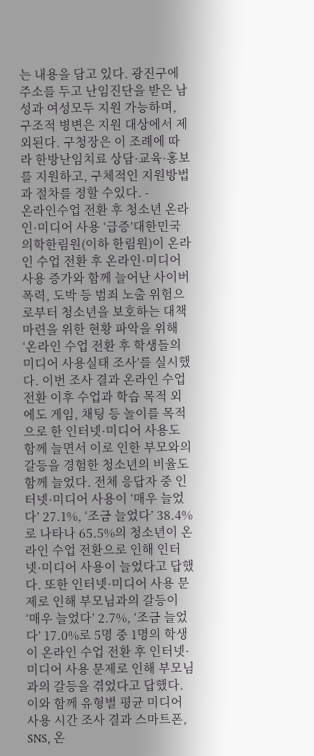는 내용을 담고 있다. 광진구에 주소를 두고 난임진단을 받은 남성과 여성모두 지원 가능하며, 구조적 병변은 지원 대상에서 제외된다. 구청장은 이 조례에 따라 한방난임치료 상담·교육·홍보를 지원하고, 구체적인 지원방법과 절차를 정할 수있다. -
온라인수업 전환 후 청소년 온라인·미디어 사용 ‘급증’대한민국의학한림원(이하 한림원)이 온라인 수업 전환 후 온라인·미디어 사용 증가와 함께 늘어난 사이버 폭력, 도박 등 범죄 노출 위험으로부터 청소년을 보호하는 대책 마련을 위한 현황 파악을 위해 ‘온라인 수업 전환 후 학생들의 미디어 사용실태 조사’를 실시했다. 이번 조사 결과 온라인 수업 전환 이후 수업과 학습 목적 외에도 게임, 채팅 등 놀이를 목적으로 한 인터넷·미디어 사용도 함께 늘면서 이로 인한 부모와의 갈등을 경험한 청소년의 비율도 함께 늘었다. 전체 응답자 중 인터넷·미디어 사용이 ‘매우 늘었다’ 27.1%, ‘조금 늘었다’ 38.4%로 나타나 65.5%의 청소년이 온라인 수업 전환으로 인해 인터넷·미디어 사용이 늘었다고 답했다. 또한 인터넷·미디어 사용 문제로 인해 부모님과의 갈등이 ‘매우 늘었다’ 2.7%, ‘조금 늘었다’ 17.0%로 5명 중 1명의 학생이 온라인 수업 전환 후 인터넷·미디어 사용 문제로 인해 부모님과의 갈등을 겪었다고 답했다. 이와 함께 유형별 평균 미디어 사용 시간 조사 결과 스마트폰, SNS, 온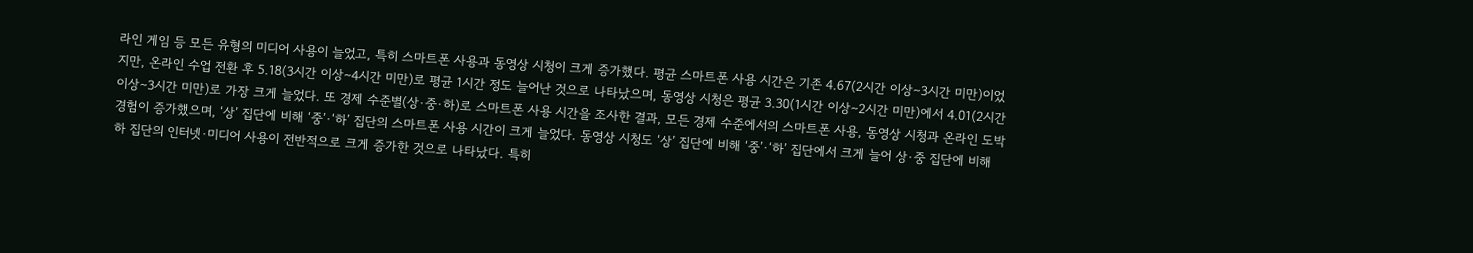라인 게임 등 모든 유형의 미디어 사용이 늘었고, 특히 스마트폰 사용과 동영상 시청이 크게 증가했다. 평균 스마트폰 사용 시간은 기존 4.67(2시간 이상∼3시간 미만)이었지만, 온라인 수업 전환 후 5.18(3시간 이상∼4시간 미만)로 평균 1시간 정도 늘어난 것으로 나타났으며, 동영상 시청은 평균 3.30(1시간 이상∼2시간 미만)에서 4.01(2시간 이상∼3시간 미만)로 가장 크게 늘었다. 또 경제 수준별(상·중·하)로 스마트폰 사용 시간을 조사한 결과, 모든 경제 수준에서의 스마트폰 사용, 동영상 시청과 온라인 도박 경험이 증가했으며, ‘상’ 집단에 비해 ‘중’·‘하’ 집단의 스마트폰 사용 시간이 크게 늘었다. 동영상 시청도 ‘상’ 집단에 비해 ‘중’·‘하’ 집단에서 크게 늘어 상·중 집단에 비해 하 집단의 인터넷·미디어 사용이 전반적으로 크게 증가한 것으로 나타났다. 특히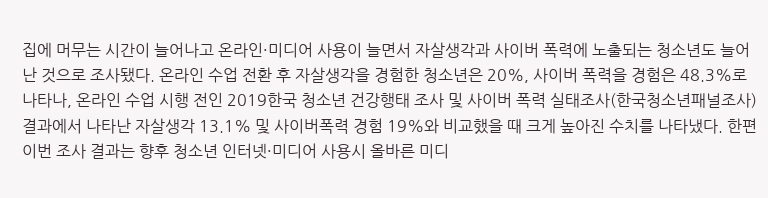집에 머무는 시간이 늘어나고 온라인·미디어 사용이 늘면서 자살생각과 사이버 폭력에 노출되는 청소년도 늘어난 것으로 조사됐다. 온라인 수업 전환 후 자살생각을 경험한 청소년은 20%, 사이버 폭력을 경험은 48.3%로 나타나, 온라인 수업 시행 전인 2019한국 청소년 건강행태 조사 및 사이버 폭력 실태조사(한국청소년패널조사) 결과에서 나타난 자살생각 13.1% 및 사이버폭력 경험 19%와 비교했을 때 크게 높아진 수치를 나타냈다. 한편 이번 조사 결과는 향후 청소년 인터넷·미디어 사용시 올바른 미디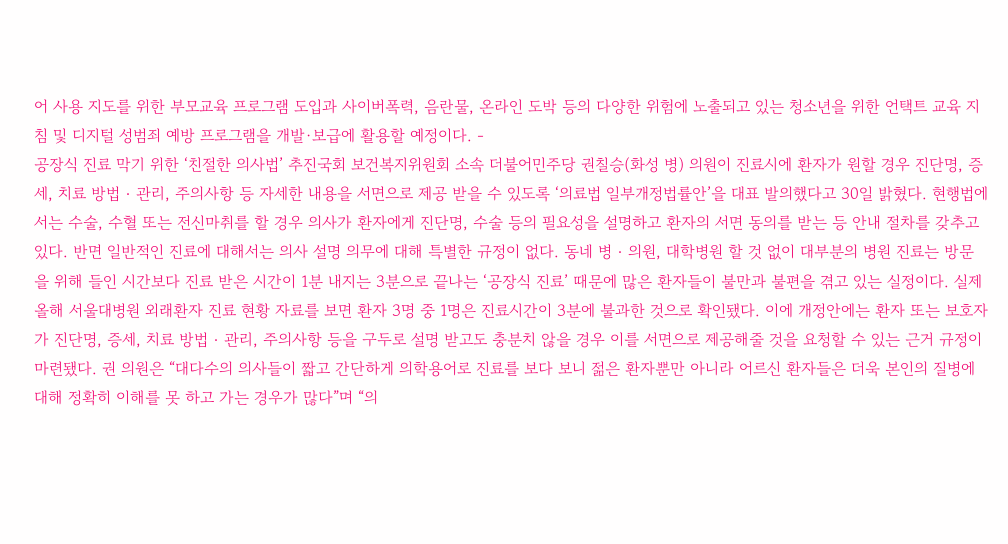어 사용 지도를 위한 부모교육 프로그램 도입과 사이버폭력, 음란물, 온라인 도박 등의 다양한 위험에 노출되고 있는 청소년을 위한 언택트 교육 지침 및 디지털 성범죄 예방 프로그램을 개발·보급에 활용할 예정이다. -
공장식 진료 막기 위한 ‘친절한 의사법’ 추진국회 보건복지위원회 소속 더불어민주당 권칠승(화성 병) 의원이 진료시에 환자가 원할 경우 진단명, 증세, 치료 방법‧관리, 주의사항 등 자세한 내용을 서면으로 제공 받을 수 있도록 ‘의료법 일부개정법률안’을 대표 발의했다고 30일 밝혔다. 현행법에서는 수술, 수혈 또는 전신마취를 할 경우 의사가 환자에게 진단명, 수술 등의 필요성을 설명하고 환자의 서면 동의를 받는 등 안내 절차를 갖추고 있다. 반면 일반적인 진료에 대해서는 의사 설명 의무에 대해 특별한 규정이 없다. 동네 병‧의원, 대학병원 할 것 없이 대부분의 병원 진료는 방문을 위해 들인 시간보다 진료 받은 시간이 1분 내지는 3분으로 끝나는 ‘공장식 진료’ 때문에 많은 환자들이 불만과 불편을 겪고 있는 실정이다. 실제 올해 서울대병원 외래환자 진료 현황 자료를 보면 환자 3명 중 1명은 진료시간이 3분에 불과한 것으로 확인됐다. 이에 개정안에는 환자 또는 보호자가 진단명, 증세, 치료 방법‧관리, 주의사항 등을 구두로 설명 받고도 충분치 않을 경우 이를 서면으로 제공해줄 것을 요청할 수 있는 근거 규정이 마련됐다. 권 의원은 “대다수의 의사들이 짧고 간단하게 의학용어로 진료를 보다 보니 젊은 환자뿐만 아니라 어르신 환자들은 더욱 본인의 질병에 대해 정확히 이해를 못 하고 가는 경우가 많다”며 “의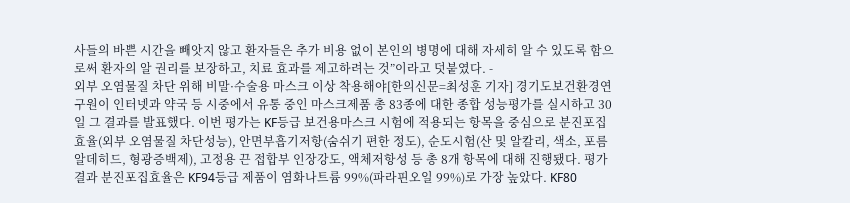사들의 바쁜 시간을 빼앗지 않고 환자들은 추가 비용 없이 본인의 병명에 대해 자세히 알 수 있도록 함으로써 환자의 알 권리를 보장하고, 치료 효과를 제고하려는 것”이라고 덧붙였다. -
외부 오염물질 차단 위해 비말·수술용 마스크 이상 착용해야[한의신문=최성훈 기자] 경기도보건환경연구원이 인터넷과 약국 등 시중에서 유통 중인 마스크제품 총 83종에 대한 종합 성능평가를 실시하고 30일 그 결과를 발표했다. 이번 평가는 KF등급 보건용마스크 시험에 적용되는 항목을 중심으로 분진포집효율(외부 오염물질 차단성능), 안면부흡기저항(숨쉬기 편한 정도), 순도시험(산 및 알칼리, 색소, 포름알데히드, 형광증백제), 고정용 끈 접합부 인장강도, 액체저항성 등 총 8개 항목에 대해 진행됐다. 평가 결과 분진포집효율은 KF94등급 제품이 염화나트륨 99%(파라핀오일 99%)로 가장 높았다. KF80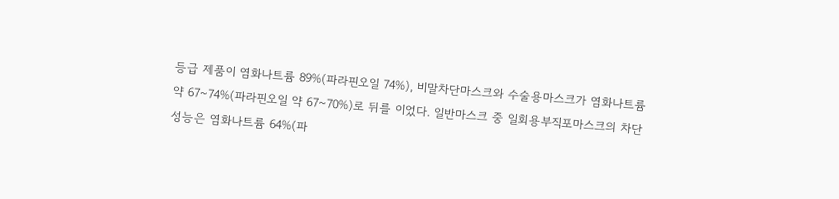등급 제품이 염화나트륨 89%(파라핀오일 74%), 비말차단마스크와 수술용마스크가 염화나트륨 약 67~74%(파라핀오일 약 67~70%)로 뒤를 이었다. 일반마스크 중 일회용부직포마스크의 차단성능은 염화나트륨 64%(파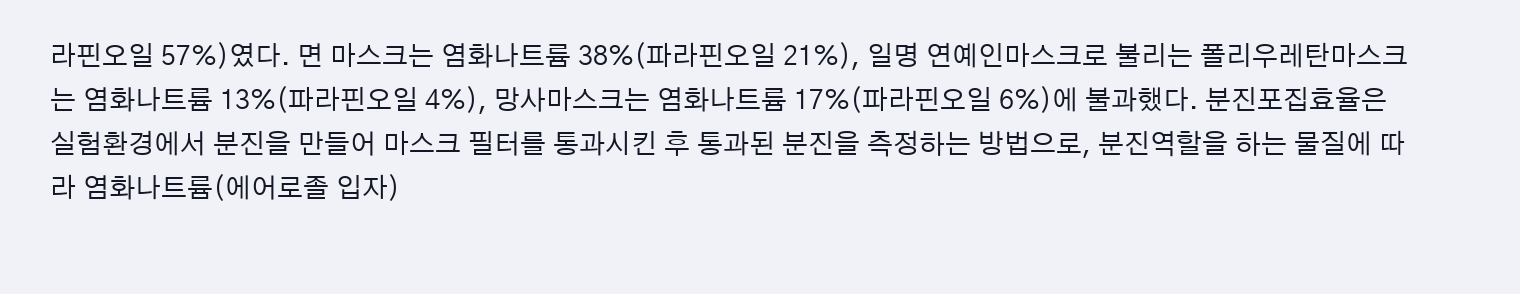라핀오일 57%)였다. 면 마스크는 염화나트륨 38%(파라핀오일 21%), 일명 연예인마스크로 불리는 폴리우레탄마스크는 염화나트륨 13%(파라핀오일 4%), 망사마스크는 염화나트륨 17%(파라핀오일 6%)에 불과했다. 분진포집효율은 실험환경에서 분진을 만들어 마스크 필터를 통과시킨 후 통과된 분진을 측정하는 방법으로, 분진역할을 하는 물질에 따라 염화나트륨(에어로졸 입자)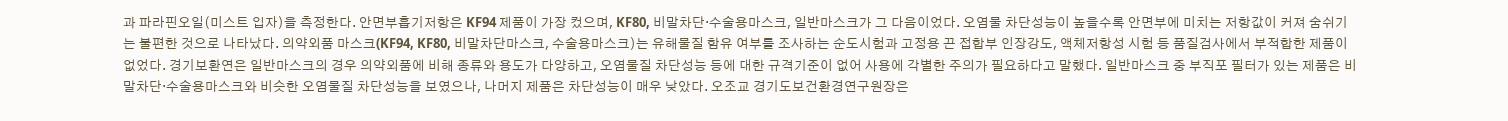과 파라핀오일(미스트 입자)을 측정한다. 안면부흡기저항은 KF94 제품이 가장 컸으며, KF80, 비말차단·수술용마스크, 일반마스크가 그 다음이었다. 오염물 차단성능이 높을수록 안면부에 미치는 저항값이 커져 숨쉬기는 불편한 것으로 나타났다. 의약외품 마스크(KF94, KF80, 비말차단마스크, 수술용마스크)는 유해물질 함유 여부를 조사하는 순도시험과 고정용 끈 접합부 인장강도, 액체저항성 시험 등 품질검사에서 부적합한 제품이 없었다. 경기보환연은 일반마스크의 경우 의약외품에 비해 종류와 용도가 다양하고, 오염물질 차단성능 등에 대한 규격기준이 없어 사용에 각별한 주의가 필요하다고 말했다. 일반마스크 중 부직포 필터가 있는 제품은 비말차단·수술용마스크와 비슷한 오염물질 차단성능을 보였으나, 나머지 제품은 차단성능이 매우 낮았다. 오조교 경기도보건환경연구원장은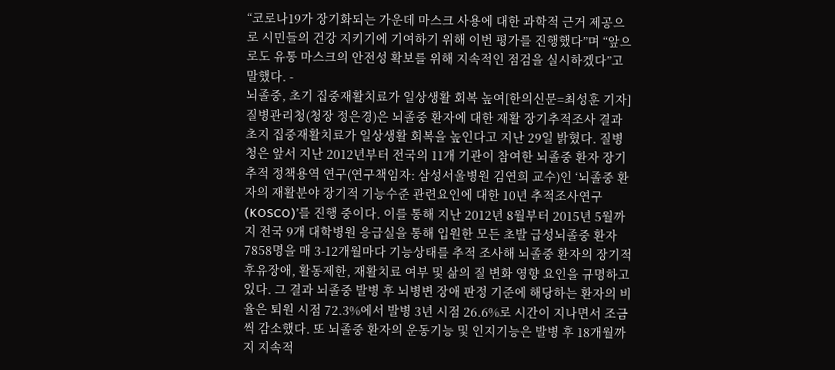“코로나19가 장기화되는 가운데 마스크 사용에 대한 과학적 근거 제공으로 시민들의 건강 지키기에 기여하기 위해 이번 평가를 진행했다”며 “앞으로도 유통 마스크의 안전성 확보를 위해 지속적인 점검을 실시하겠다”고 말했다. -
뇌졸중, 초기 집중재활치료가 일상생활 회복 높여[한의신문=최성훈 기자] 질병관리청(청장 정은경)은 뇌졸중 환자에 대한 재활 장기추적조사 결과 초지 집중재활치료가 일상생활 회복을 높인다고 지난 29일 밝혔다. 질병청은 앞서 지난 2012년부터 전국의 11개 기관이 참여한 뇌졸중 환자 장기추적 정책용역 연구(연구책임자: 삼성서울병원 김연희 교수)인 ‘뇌졸중 환자의 재활분야 장기적 기능수준 관련요인에 대한 10년 추적조사연구(KOSCO)’를 진행 중이다. 이를 통해 지난 2012년 8월부터 2015년 5월까지 전국 9개 대학병원 응급실을 통해 입원한 모든 초발 급성뇌졸중 환자 7858명을 매 3-12개월마다 기능상태를 추적 조사해 뇌졸중 환자의 장기적 후유장애, 활동제한, 재활치료 여부 및 삶의 질 변화 영향 요인을 규명하고 있다. 그 결과 뇌졸중 발병 후 뇌병변 장애 판정 기준에 해당하는 환자의 비율은 퇴원 시점 72.3%에서 발병 3년 시점 26.6%로 시간이 지나면서 조금씩 감소했다. 또 뇌졸중 환자의 운동기능 및 인지기능은 발병 후 18개월까지 지속적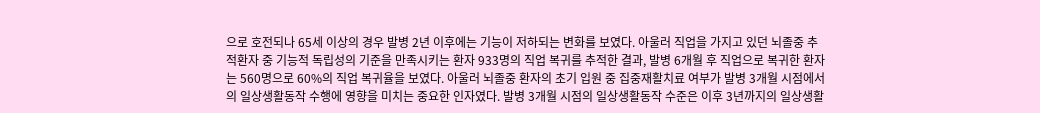으로 호전되나 65세 이상의 경우 발병 2년 이후에는 기능이 저하되는 변화를 보였다. 아울러 직업을 가지고 있던 뇌졸중 추적환자 중 기능적 독립성의 기준을 만족시키는 환자 933명의 직업 복귀를 추적한 결과, 발병 6개월 후 직업으로 복귀한 환자는 560명으로 60%의 직업 복귀율을 보였다. 아울러 뇌졸중 환자의 초기 입원 중 집중재활치료 여부가 발병 3개월 시점에서의 일상생활동작 수행에 영향을 미치는 중요한 인자였다. 발병 3개월 시점의 일상생활동작 수준은 이후 3년까지의 일상생활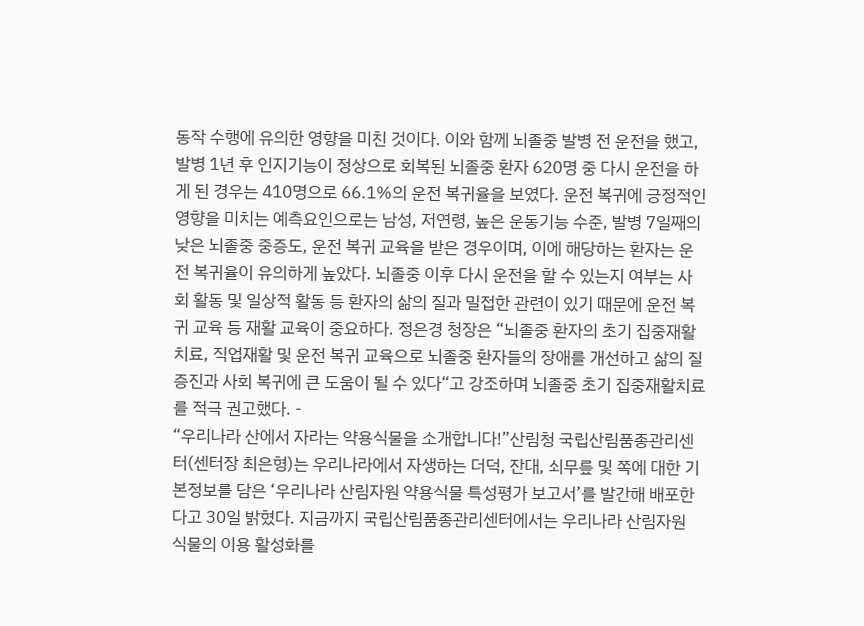동작 수행에 유의한 영향을 미친 것이다. 이와 함께 뇌졸중 발병 전 운전을 했고, 발병 1년 후 인지기능이 정상으로 회복된 뇌졸중 환자 620명 중 다시 운전을 하게 된 경우는 410명으로 66.1%의 운전 복귀율을 보였다. 운전 복귀에 긍정적인 영향을 미치는 예측요인으로는 남성, 저연령, 높은 운동기능 수준, 발병 7일째의 낮은 뇌졸중 중증도, 운전 복귀 교육을 받은 경우이며, 이에 해당하는 환자는 운전 복귀율이 유의하게 높았다. 뇌졸중 이후 다시 운전을 할 수 있는지 여부는 사회 활동 및 일상적 활동 등 환자의 삶의 질과 밀접한 관련이 있기 때문에 운전 복귀 교육 등 재활 교육이 중요하다. 정은경 청장은 “뇌졸중 환자의 초기 집중재활치료, 직업재활 및 운전 복귀 교육으로 뇌졸중 환자들의 장애를 개선하고 삶의 질 증진과 사회 복귀에 큰 도움이 될 수 있다“고 강조하며 뇌졸중 초기 집중재활치료를 적극 권고했다. -
“우리나라 산에서 자라는 약용식물을 소개합니다!”산림청 국립산림품종관리센터(센터장 최은형)는 우리나라에서 자생하는 더덕, 잔대, 쇠무릎 및 쪽에 대한 기본정보를 담은 ‘우리나라 산림자원 약용식물 특성평가 보고서’를 발간해 배포한다고 30일 밝혔다. 지금까지 국립산림품종관리센터에서는 우리나라 산림자원 식물의 이용 활성화를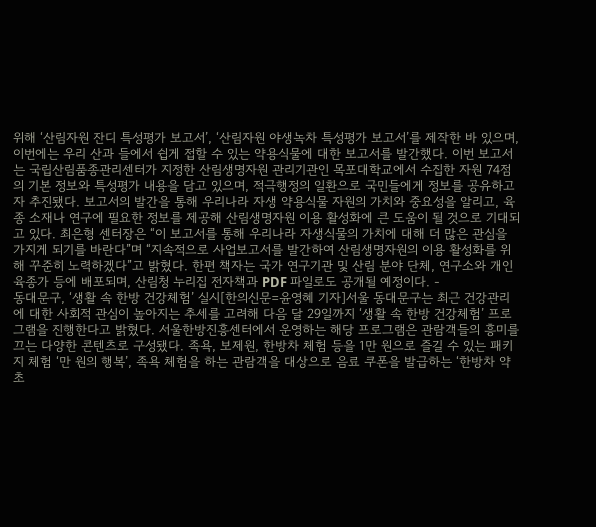위해 ‘산림자원 잔디 특성평가 보고서’, ‘산림자원 야생녹차 특성평가 보고서’를 제작한 바 있으며, 이번에는 우리 산과 들에서 쉽게 접할 수 있는 약용식물에 대한 보고서를 발간했다. 이번 보고서는 국립산림품종관리센터가 지정한 산림생명자원 관리기관인 목포대학교에서 수집한 자원 74점의 기본 정보와 특성평가 내용을 담고 있으며, 적극행정의 일환으로 국민들에게 정보를 공유하고자 추진됐다. 보고서의 발간을 통해 우리나라 자생 약용식물 자원의 가치와 중요성을 알리고, 육종 소재나 연구에 필요한 정보를 제공해 산림생명자원 이용 활성화에 큰 도움이 될 것으로 기대되고 있다. 최은형 센터장은 “이 보고서를 통해 우리나라 자생식물의 가치에 대해 더 많은 관심을 가지게 되기를 바란다”며 “지속적으로 사업보고서를 발간하여 산림생명자원의 이용 활성화를 위해 꾸준히 노력하겠다”고 밝혔다. 한편 책자는 국가 연구기관 및 산림 분야 단체, 연구소와 개인 육종가 등에 배포되며, 산림청 누리집 전자책과 PDF 파일로도 공개될 예정이다. -
동대문구, ‘생활 속 한방 건강체험’ 실시[한의신문=윤영혜 기자]서울 동대문구는 최근 건강관리에 대한 사회적 관심이 높아지는 추세를 고려해 다음 달 29일까지 ‘생활 속 한방 건강체험’ 프로그램을 진행한다고 밝혔다. 서울한방진흥센터에서 운영하는 해당 프로그램은 관람객들의 흥미를 끄는 다양한 콘텐츠로 구성됐다. 족욕, 보제원, 한방차 체험 등을 1만 원으로 즐길 수 있는 패키지 체험 ‘만 원의 행복’, 족욕 체험을 하는 관람객을 대상으로 음료 쿠폰을 발급하는 ‘한방차 약초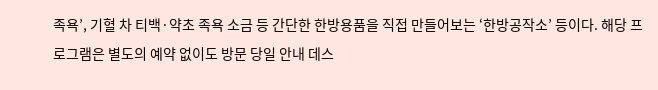족욕’, 기혈 차 티백·약초 족욕 소금 등 간단한 한방용품을 직접 만들어보는 ‘한방공작소’ 등이다. 해당 프로그램은 별도의 예약 없이도 방문 당일 안내 데스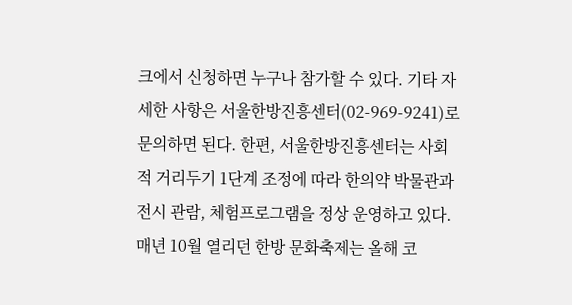크에서 신청하면 누구나 참가할 수 있다. 기타 자세한 사항은 서울한방진흥센터(02-969-9241)로 문의하면 된다. 한편, 서울한방진흥센터는 사회적 거리두기 1단계 조정에 따라 한의약 박물관과 전시 관람, 체험프로그램을 정상 운영하고 있다. 매년 10월 열리던 한방 문화축제는 올해 코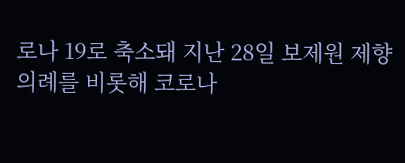로나 19로 축소돼 지난 28일 보제원 제향의례를 비롯해 코로나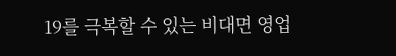19를 극복할 수 있는 비대면 영업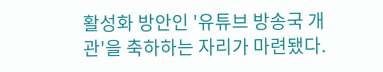활성화 방안인 '유튜브 방송국 개관'을 축하하는 자리가 마련됐다.